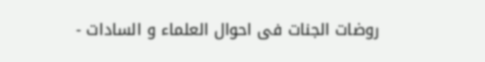روضات الجنات فی احوال العلماء و السادات -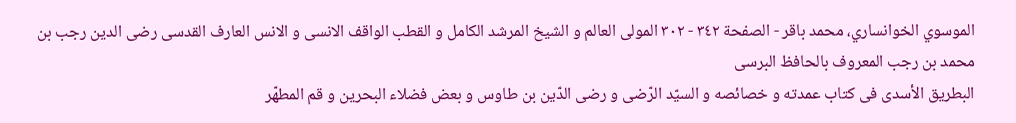الموسوي الخوانساري، محمد باقر - الصفحة ٣٤٢ - ٣٠٢ المولى العالم و الشيخ المرشد الكامل و القطب الواقف الانسى و الانس العارف القدسى رضى الدين رجب بن محمد بن رجب المعروف بالحافظ البرسى
البطريق الأسدى فى كتاب عمدته و خصائصه و السيّد الرّضى و رضى الدّين بن طاوس و بعض فضلاء البحرين و قم المطهّر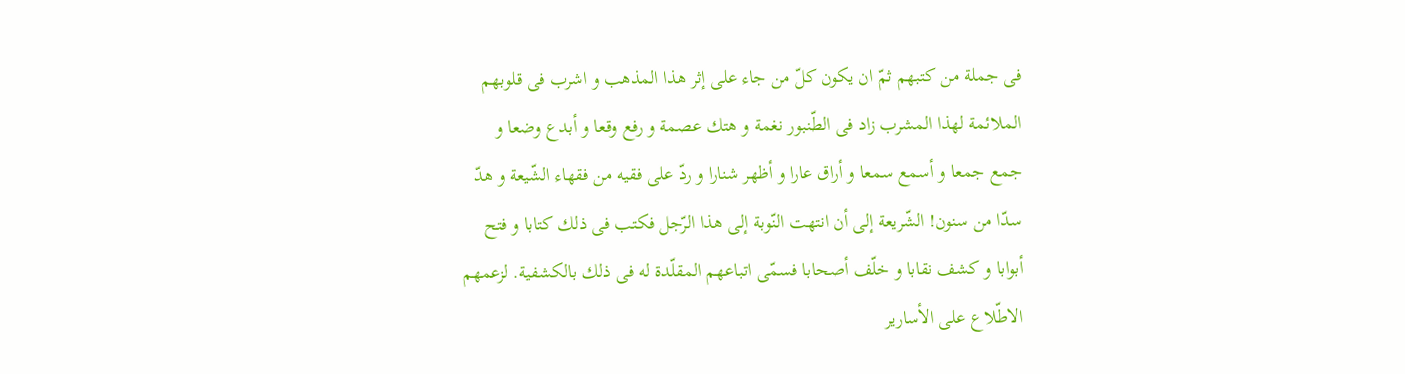فى جملة من كتبهم ثمّ ان يكون كلّ من جاء على إثر هذا المذهب و اشرب فى قلوبهم الملائمة لهذا المشرب زاد فى الطّنبور نغمة و هتك عصمة و رفع وقعا و أبدع وضعا و جمع جمعا و أسمع سمعا و أراق عارا و أظهر شنارا و ردّ على فقيه من فقهاء الشّيعة و هدّ سدّا من سنون! الشّريعة إلى أن انتهت النّوبة إلى هذا الرّجل فكتب فى ذلك كتابا و فتح أبوابا و كشف نقابا و خلّف أصحابا فسمّى اتباعهم المقلّدة له فى ذلك بالكشفية. لزعمهم الاطّلاع على الأسارير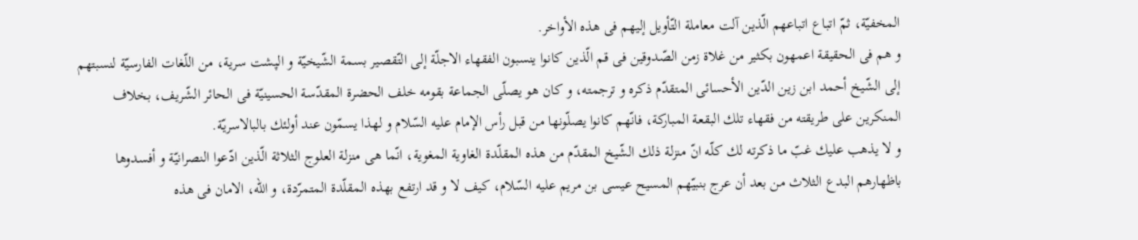المخفيّة، ثمّ اتباع اتباعهم الّذين آلت معاملة التّأويل إليهم فى هذه الأواخر.
و هم فى الحقيقة اعمهون بكثير من غلاة زمن الصّدوقين فى قم الّذين كانوا ينسبون الفقهاء الاجلّة إلى التّقصير بسمة الشّيخيّة و الپشت سرية، من اللّغات الفارسيّة لنسبتهم إلى الشّيخ أحمد ابن زين الدّين الأحسائى المتقدّم ذكره و ترجمته، و كان هو يصلّى الجماعة بقومه خلف الحضرة المقدّسة الحسينيّة فى الحائر الشّريف، بخلاف المنكرين على طريقته من فقهاء تلك البقعة المباركة، فانّهم كانوا يصلّونها من قبل رأس الإمام عليه السّلام و لهذا يسمّون عند أولئك بالبالاسريّة.
و لا يذهب عليك غبّ ما ذكرته لك كلّه انّ منزلة ذلك الشّيخ المقدّم من هذه المقلّدة الغاوية المغوية، انّما هى منزلة العلوج الثلاثة الّذين ادّعوا النصرانيّة و أفسدوها باظهارهم البدع الثلاث من بعد أن عرج بنبيّهم المسيح عيسى بن مريم عليه السّلام، كيف لا و قد ارتفع بهذه المقلّدة المتمرّدة، و اللّه، الامان فى هذه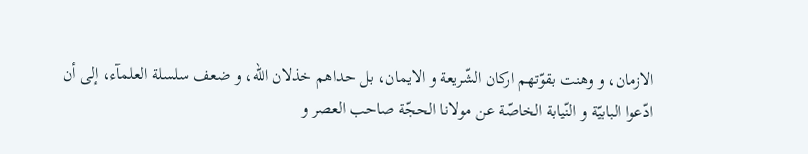الازمان، و وهنت بقوّتهم اركان الشّريعة و الايمان، بل حداهم خذلان اللّه، و ضعف سلسلة العلمآء، إلى أن ادّعوا البابيّة و النّيابة الخاصّة عن مولانا الحجّة صاحب العصر و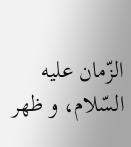الزّمان عليه السّلام، و ظهر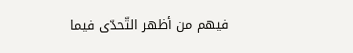فيهم من أظهر التّحدّى فيما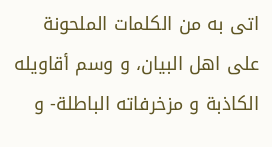اتى به من الكلمات الملحونة على اهل البيان، و وسم أقاويله الكاذبة و مزخرفاته الباطلة- و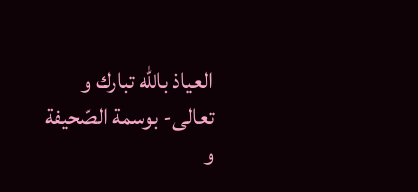العياذ باللّه تبارك و تعالى- بوسمة الصّحيفة و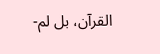القرآن، بل لم-